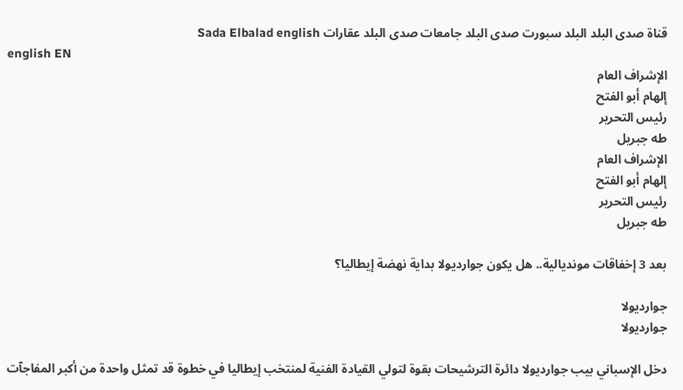قناة صدى البلد البلد سبورت صدى البلد جامعات صدى البلد عقارات Sada Elbalad english
english EN
الإشراف العام
إلهام أبو الفتح
رئيس التحرير
طه جبريل
الإشراف العام
إلهام أبو الفتح
رئيس التحرير
طه جبريل

بعد 3 إخفاقات مونديالية.. هل يكون جوارديولا بداية نهضة إيطاليا؟

جوارديولا
جوارديولا

دخل الإسباني بيب جوارديولا دائرة الترشيحات بقوة لتولي القيادة الفنية لمنتخب إيطاليا في خطوة قد تمثل واحدة من أكبر المفاجآت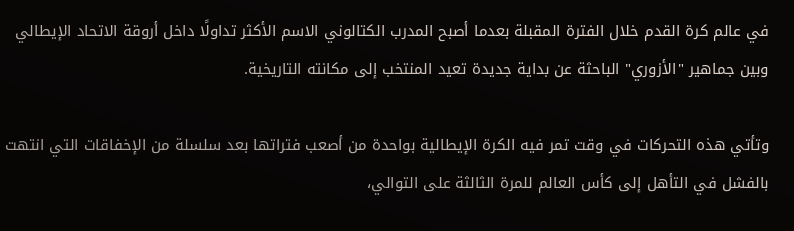في عالم كرة القدم خلال الفترة المقبلة بعدما أصبح المدرب الكتالوني الاسم الأكثر تداولًا داخل أروقة الاتحاد الإيطالي وبين جماهير "الأزوري" الباحثة عن بداية جديدة تعيد المنتخب إلى مكانته التاريخية.

وتأتي هذه التحركات في وقت تمر فيه الكرة الإيطالية بواحدة من أصعب فتراتها بعد سلسلة من الإخفاقات التي انتهت بالفشل في التأهل إلى كأس العالم للمرة الثالثة على التوالي،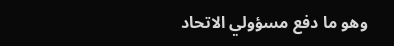وهو ما دفع مسؤولي الاتحاد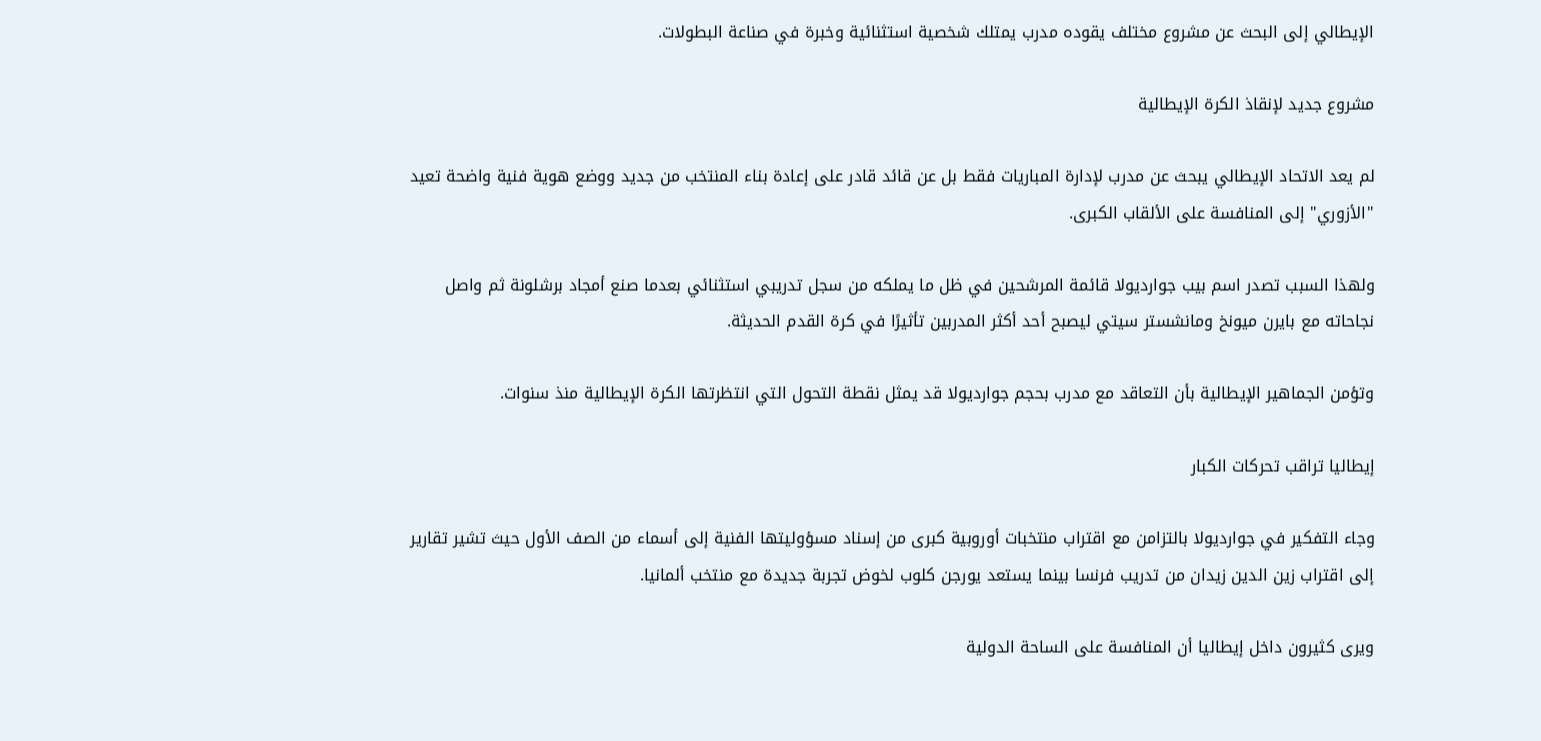الإيطالي إلى البحث عن مشروع مختلف يقوده مدرب يمتلك شخصية استثنائية وخبرة في صناعة البطولات.

مشروع جديد لإنقاذ الكرة الإيطالية

لم يعد الاتحاد الإيطالي يبحث عن مدرب لإدارة المباريات فقط بل عن قائد قادر على إعادة بناء المنتخب من جديد ووضع هوية فنية واضحة تعيد "الأزوري" إلى المنافسة على الألقاب الكبرى.

ولهذا السبب تصدر اسم بيب جوارديولا قائمة المرشحين في ظل ما يملكه من سجل تدريبي استثنائي بعدما صنع أمجاد برشلونة ثم واصل نجاحاته مع بايرن ميونخ ومانشستر سيتي ليصبح أحد أكثر المدربين تأثيرًا في كرة القدم الحديثة.

وتؤمن الجماهير الإيطالية بأن التعاقد مع مدرب بحجم جوارديولا قد يمثل نقطة التحول التي انتظرتها الكرة الإيطالية منذ سنوات.

إيطاليا تراقب تحركات الكبار

وجاء التفكير في جوارديولا بالتزامن مع اقتراب منتخبات أوروبية كبرى من إسناد مسؤوليتها الفنية إلى أسماء من الصف الأول حيث تشير تقارير إلى اقتراب زين الدين زيدان من تدريب فرنسا بينما يستعد يورجن كلوب لخوض تجربة جديدة مع منتخب ألمانيا.

ويرى كثيرون داخل إيطاليا أن المنافسة على الساحة الدولية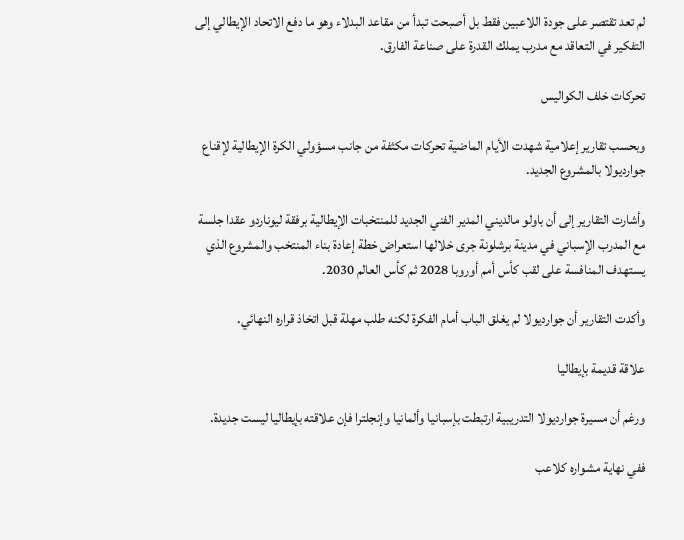لم تعد تقتصر على جودة اللاعبين فقط بل أصبحت تبدأ من مقاعد البدلاء وهو ما دفع الاتحاد الإيطالي إلى التفكير في التعاقد مع مدرب يملك القدرة على صناعة الفارق.

تحركات خلف الكواليس

وبحسب تقارير إعلامية شهدت الأيام الماضية تحركات مكثفة من جانب مسؤولي الكرة الإيطالية لإقناع جوارديولا بالمشروع الجديد.

وأشارت التقارير إلى أن باولو مالديني المدير الفني الجديد للمنتخبات الإيطالية برفقة ليوناردو عقدا جلسة مع المدرب الإسباني في مدينة برشلونة جرى خلالها استعراض خطة إعادة بناء المنتخب والمشروع الذي يستهدف المنافسة على لقب كأس أمم أوروبا 2028 ثم كأس العالم 2030.

وأكدت التقارير أن جوارديولا لم يغلق الباب أمام الفكرة لكنه طلب مهلة قبل اتخاذ قراره النهائي.

علاقة قديمة بإيطاليا

ورغم أن مسيرة جوارديولا التدريبية ارتبطت بإسبانيا وألمانيا وإنجلترا فإن علاقته بإيطاليا ليست جديدة.

ففي نهاية مشواره كلاعب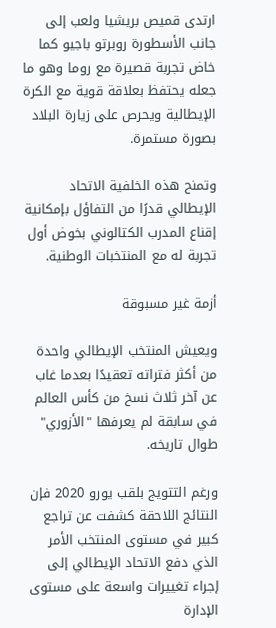ارتدى قميص بريشيا ولعب إلى جانب الأسطورة روبرتو باجيو كما خاض تجربة قصيرة مع روما وهو ما جعله يحتفظ بعلاقة قوية مع الكرة الإيطالية ويحرص على زيارة البلاد بصورة مستمرة.

وتمنح هذه الخلفية الاتحاد الإيطالي قدرًا من التفاؤل بإمكانية إقناع المدرب الكتالوني بخوض أول تجربة له مع المنتخبات الوطنية.

أزمة غير مسبوقة

ويعيش المنتخب الإيطالي واحدة من أكثر فتراته تعقيدًا بعدما غاب عن آخر ثلاث نسخ من كأس العالم في سابقة لم يعرفها "الأزوري" طوال تاريخه.

ورغم التتويج بلقب يورو 2020 فإن النتائج اللاحقة كشفت عن تراجع كبير في مستوى المنتخب الأمر الذي دفع الاتحاد الإيطالي إلى إجراء تغييرات واسعة على مستوى الإدارة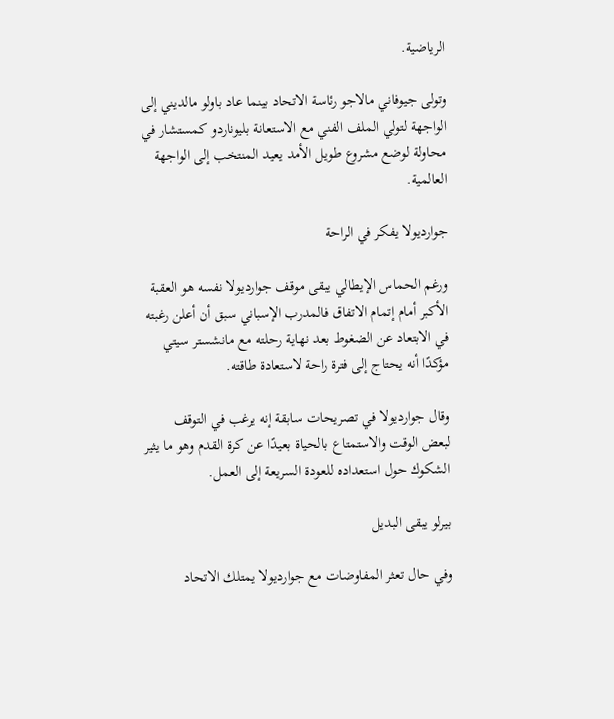الرياضية.

وتولى جيوفاني مالاجو رئاسة الاتحاد بينما عاد باولو مالديني إلى الواجهة لتولي الملف الفني مع الاستعانة بليوناردو كمستشار في محاولة لوضع مشروع طويل الأمد يعيد المنتخب إلى الواجهة العالمية.

جوارديولا يفكر في الراحة

ورغم الحماس الإيطالي يبقى موقف جوارديولا نفسه هو العقبة الأكبر أمام إتمام الاتفاق فالمدرب الإسباني سبق أن أعلن رغبته في الابتعاد عن الضغوط بعد نهاية رحلته مع مانشستر سيتي مؤكدًا أنه يحتاج إلى فترة راحة لاستعادة طاقته.

وقال جوارديولا في تصريحات سابقة إنه يرغب في التوقف لبعض الوقت والاستمتاع بالحياة بعيدًا عن كرة القدم وهو ما يثير الشكوك حول استعداده للعودة السريعة إلى العمل.

بيرلو يبقى البديل

وفي حال تعثر المفاوضات مع جوارديولا يمتلك الاتحاد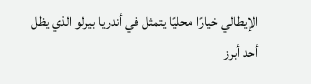الإيطالي خيارًا محليًا يتمثل في أندريا بيرلو الذي يظل أحد أبرز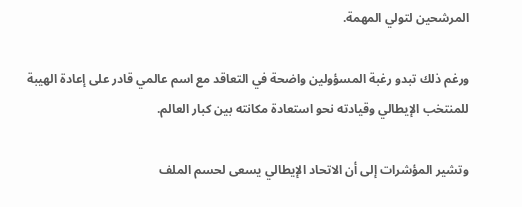المرشحين لتولي المهمة.

ورغم ذلك تبدو رغبة المسؤولين واضحة في التعاقد مع اسم عالمي قادر على إعادة الهيبة للمنتخب الإيطالي وقيادته نحو استعادة مكانته بين كبار العالم.

وتشير المؤشرات إلى أن الاتحاد الإيطالي يسعى لحسم الملف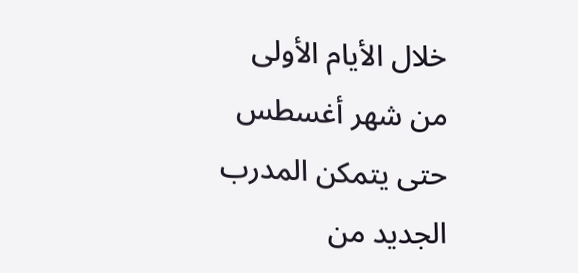خلال الأيام الأولى من شهر أغسطس حتى يتمكن المدرب الجديد من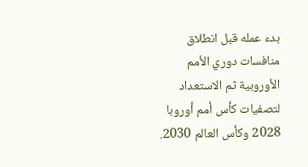بدء عمله قبل انطلاق منافسات دوري الأمم الأوروبية ثم الاستعداد لتصفيات كأس أمم أوروبا 2028 وكأس العالم 2030.